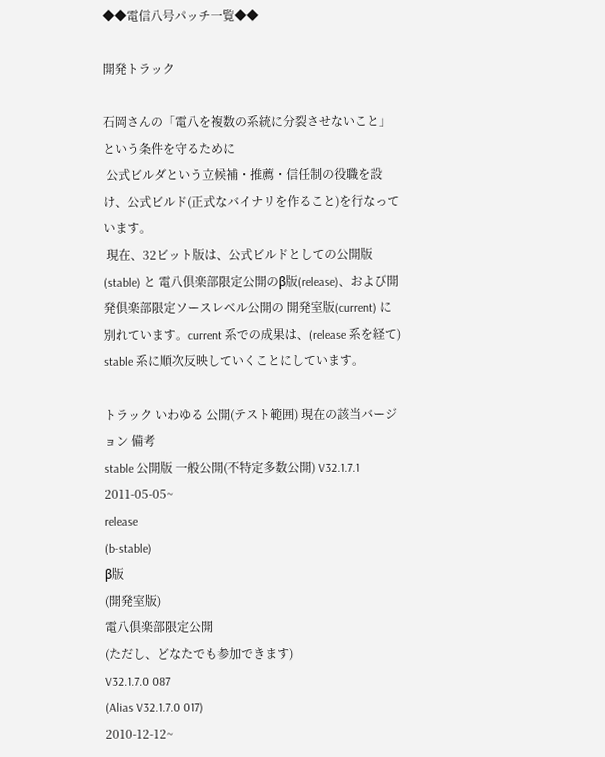◆◆電信八号パッチ一覧◆◆

開発トラック

石岡さんの「電八を複数の系統に分裂させないこと」という条件を守るために
 公式ビルダという立候補・推薦・信任制の役職を設け、公式ビルド(正式なバイナリを作ること)を行なっています。
 現在、32ビット版は、公式ビルドとしての公開版 (stable) と 電八倶楽部限定公開のβ版(release)、および開発倶楽部限定ソースレベル公開の 開発室版(current) に別れています。current 系での成果は、(release 系を経て) stable 系に順次反映していくことにしています。

トラック いわゆる 公開(テスト範囲) 現在の該当バージョン 備考
stable 公開版 一般公開(不特定多数公開) V32.1.7.1 2011-05-05~
release
(b-stable)
β版
(開発室版)
電八倶楽部限定公開
(ただし、どなたでも参加できます)
V32.1.7.0 087
(Alias V32.1.7.0 017)
2010-12-12~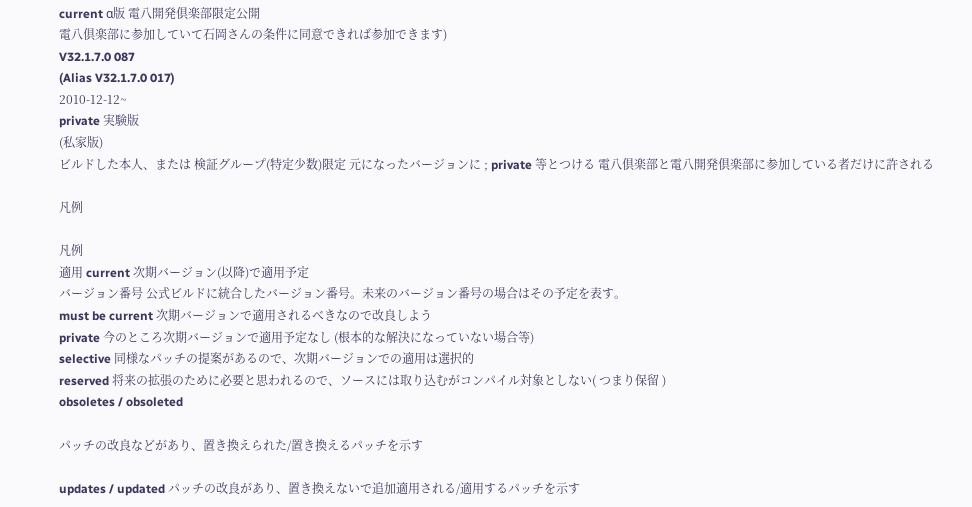current α版 電八開発倶楽部限定公開
電八倶楽部に参加していて石岡さんの条件に同意できれば参加できます)
V32.1.7.0 087
(Alias V32.1.7.0 017)
2010-12-12~
private 実験版
(私家版)
ビルドした本人、または 検証グループ(特定少数)限定 元になったバージョンに ; private 等とつける 電八倶楽部と電八開発倶楽部に参加している者だけに許される

凡例

凡例
適用 current 次期バージョン(以降)で適用予定
バージョン番号 公式ビルドに統合したバージョン番号。未来のバージョン番号の場合はその予定を表す。
must be current 次期バージョンで適用されるべきなので改良しよう
private 今のところ次期バージョンで適用予定なし (根本的な解決になっていない場合等)
selective 同様なパッチの提案があるので、次期バージョンでの適用は選択的
reserved 将来の拡張のために必要と思われるので、ソースには取り込むがコンパイル対象としない( つまり保留 )
obsoletes / obsoleted

パッチの改良などがあり、置き換えられた/置き換えるパッチを示す

updates / updated パッチの改良があり、置き換えないで追加適用される/適用するパッチを示す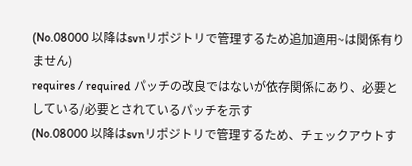(No.08000 以降はsvnリポジトリで管理するため追加適用~は関係有りません)
requires / required パッチの改良ではないが依存関係にあり、必要としている/必要とされているパッチを示す
(No.08000 以降はsvnリポジトリで管理するため、チェックアウトす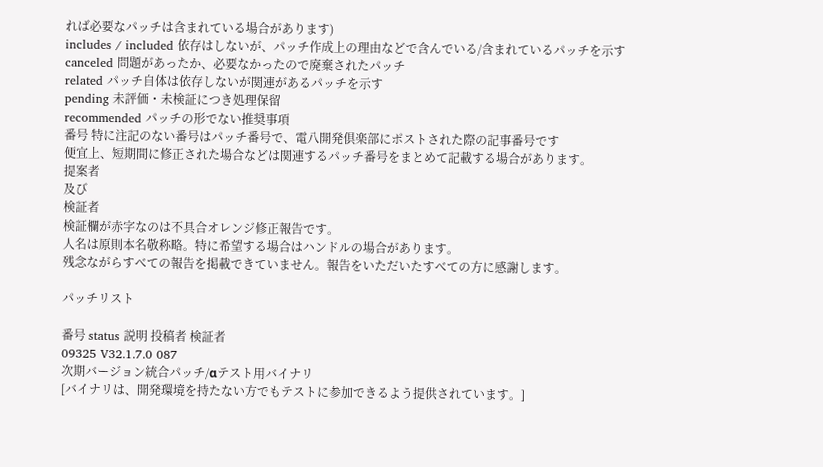れば必要なパッチは含まれている場合があります)
includes / included 依存はしないが、パッチ作成上の理由などで含んでいる/含まれているパッチを示す
canceled 問題があったか、必要なかったので廃棄されたパッチ
related パッチ自体は依存しないが関連があるパッチを示す
pending 未評価・未検証につき処理保留
recommended パッチの形でない推奨事項
番号 特に注記のない番号はパッチ番号で、電八開発倶楽部にポストされた際の記事番号です
便宜上、短期間に修正された場合などは関連するパッチ番号をまとめて記載する場合があります。
提案者
及び
検証者
検証欄が赤字なのは不具合オレンジ修正報告です。
人名は原則本名敬称略。特に希望する場合はハンドルの場合があります。
残念ながらすべての報告を掲載できていません。報告をいただいたすべての方に感謝します。

パッチリスト

番号 status 説明 投稿者 検証者
09325 V32.1.7.0 087
次期バージョン統合パッチ/αテスト用バイナリ
[バイナリは、開発環境を持たない方でもテストに参加できるよう提供されています。]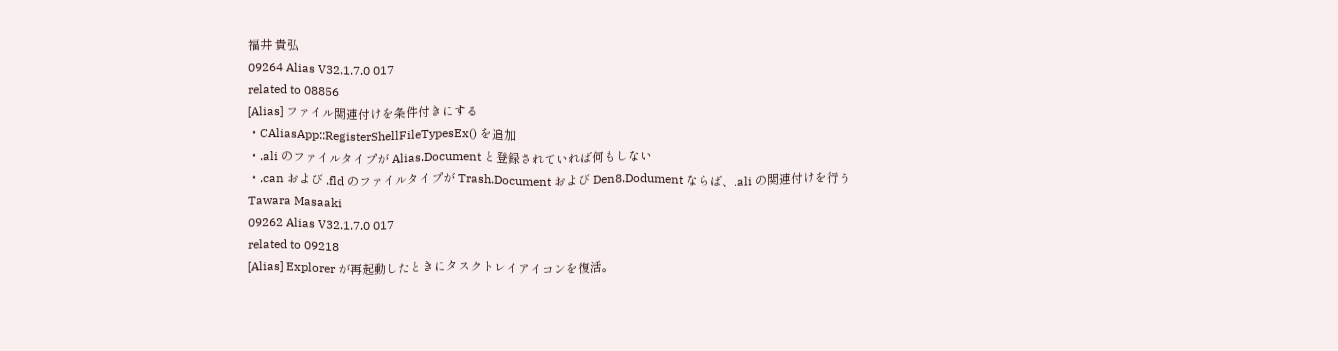福井 貴弘
09264 Alias V32.1.7.0 017
related to 08856
[Alias] ファイル関連付けを条件付きにする
・CAliasApp::RegisterShellFileTypesEx() を追加
・.ali のファイルタイプが Alias.Document と登録されていれば何もしない
・.can および .fld のファイルタイプが Trash.Document および Den8.Dodument ならば、.ali の関連付けを行う
Tawara Masaaki
09262 Alias V32.1.7.0 017
related to 09218
[Alias] Explorer が再起動したときにタスクトレイアイコンを復活。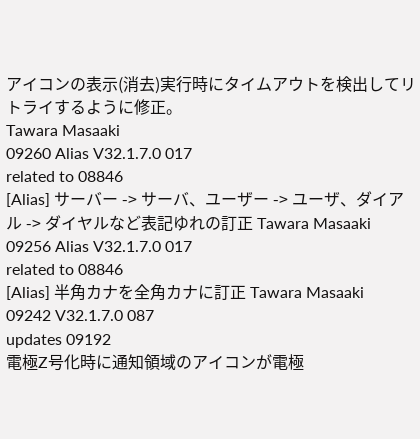アイコンの表示(消去)実行時にタイムアウトを検出してリトライするように修正。
Tawara Masaaki
09260 Alias V32.1.7.0 017
related to 08846
[Alias] サーバー -> サーバ、ユーザー -> ユーザ、ダイアル -> ダイヤルなど表記ゆれの訂正 Tawara Masaaki
09256 Alias V32.1.7.0 017
related to 08846
[Alias] 半角カナを全角カナに訂正 Tawara Masaaki
09242 V32.1.7.0 087
updates 09192
電極Z号化時に通知領域のアイコンが電極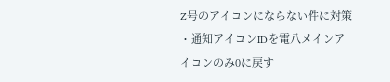Z号のアイコンにならない件に対策
・通知アイコンIDを電八メインアイコンのみ0に戻す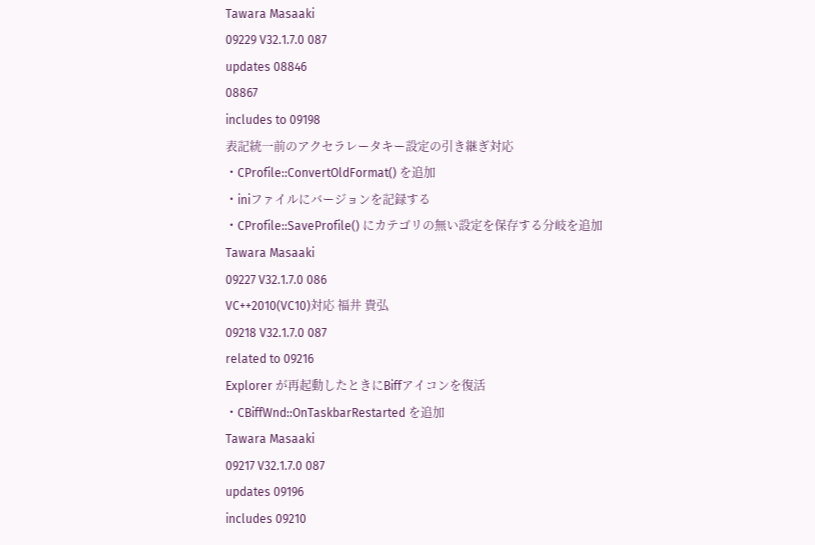Tawara Masaaki
09229 V32.1.7.0 087
updates 08846
08867
includes to 09198
表記統一前のアクセラレータキー設定の引き継ぎ対応
・CProfile::ConvertOldFormat() を追加
・iniファイルにバージョンを記録する
・CProfile::SaveProfile() にカテゴリの無い設定を保存する分岐を追加
Tawara Masaaki
09227 V32.1.7.0 086
VC++2010(VC10)対応 福井 貴弘
09218 V32.1.7.0 087
related to 09216
Explorer が再起動したときにBiffアイコンを復活
・CBiffWnd::OnTaskbarRestarted を追加
Tawara Masaaki
09217 V32.1.7.0 087
updates 09196
includes 09210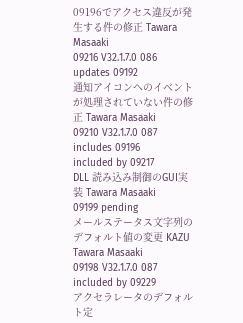09196でアクセス違反が発生する件の修正 Tawara Masaaki
09216 V32.1.7.0 086
updates 09192
通知アイコンへのイベントが処理されていない件の修正 Tawara Masaaki
09210 V32.1.7.0 087
includes 09196
included by 09217
DLL 読み込み制御のGUI実装 Tawara Masaaki
09199 pending
メールステータス文字列のデフォルト値の変更 KAZU Tawara Masaaki
09198 V32.1.7.0 087
included by 09229
アクセラレータのデフォルト定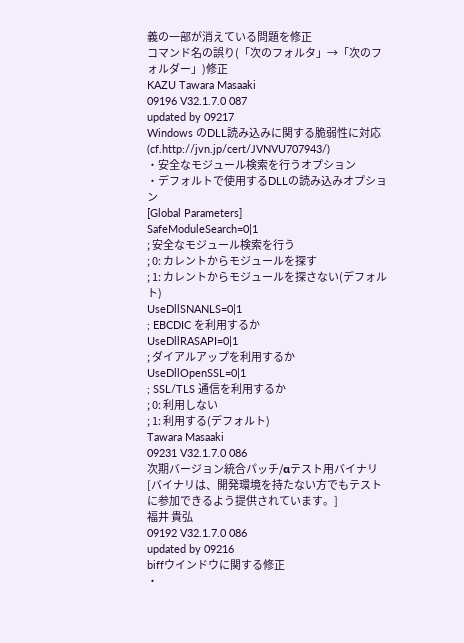義の一部が消えている問題を修正
コマンド名の誤り(「次のフォルタ」→「次のフォルダー」)修正
KAZU Tawara Masaaki
09196 V32.1.7.0 087
updated by 09217
Windows のDLL読み込みに関する脆弱性に対応 (cf.http://jvn.jp/cert/JVNVU707943/)
・安全なモジュール検索を行うオプション
・デフォルトで使用するDLLの読み込みオプション
[Global Parameters]
SafeModuleSearch=0|1
; 安全なモジュール検索を行う
; 0: カレントからモジュールを探す
; 1: カレントからモジュールを探さない(デフォルト)
UseDllSNANLS=0|1
; EBCDIC を利用するか
UseDllRASAPI=0|1
; ダイアルアップを利用するか
UseDllOpenSSL=0|1
; SSL/TLS 通信を利用するか
; 0: 利用しない
; 1: 利用する(デフォルト)
Tawara Masaaki
09231 V32.1.7.0 086
次期バージョン統合パッチ/αテスト用バイナリ
[バイナリは、開発環境を持たない方でもテストに参加できるよう提供されています。]
福井 貴弘
09192 V32.1.7.0 086
updated by 09216
biffウインドウに関する修正
・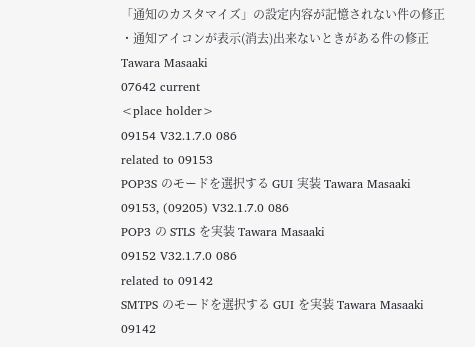「通知のカスタマイズ」の設定内容が記憶されない件の修正
・通知アイコンが表示(消去)出来ないときがある件の修正
Tawara Masaaki
07642 current
<place holder>
09154 V32.1.7.0 086
related to 09153
POP3S のモードを選択する GUI 実装 Tawara Masaaki
09153, (09205) V32.1.7.0 086
POP3 の STLS を実装 Tawara Masaaki
09152 V32.1.7.0 086
related to 09142
SMTPS のモードを選択する GUI を実装 Tawara Masaaki
09142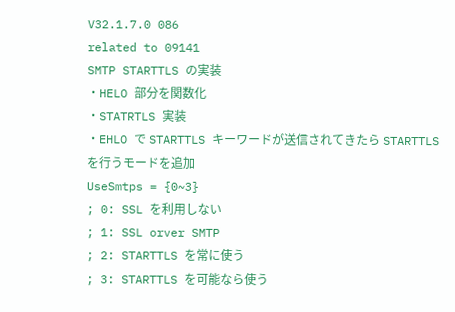V32.1.7.0 086
related to 09141
SMTP STARTTLS の実装
・HELO 部分を関数化
・STATRTLS 実装
・EHLO で STARTTLS キーワードが送信されてきたら STARTTLS を行うモードを追加
UseSmtps = {0~3}
; 0: SSL を利用しない
; 1: SSL orver SMTP
; 2: STARTTLS を常に使う
; 3: STARTTLS を可能なら使う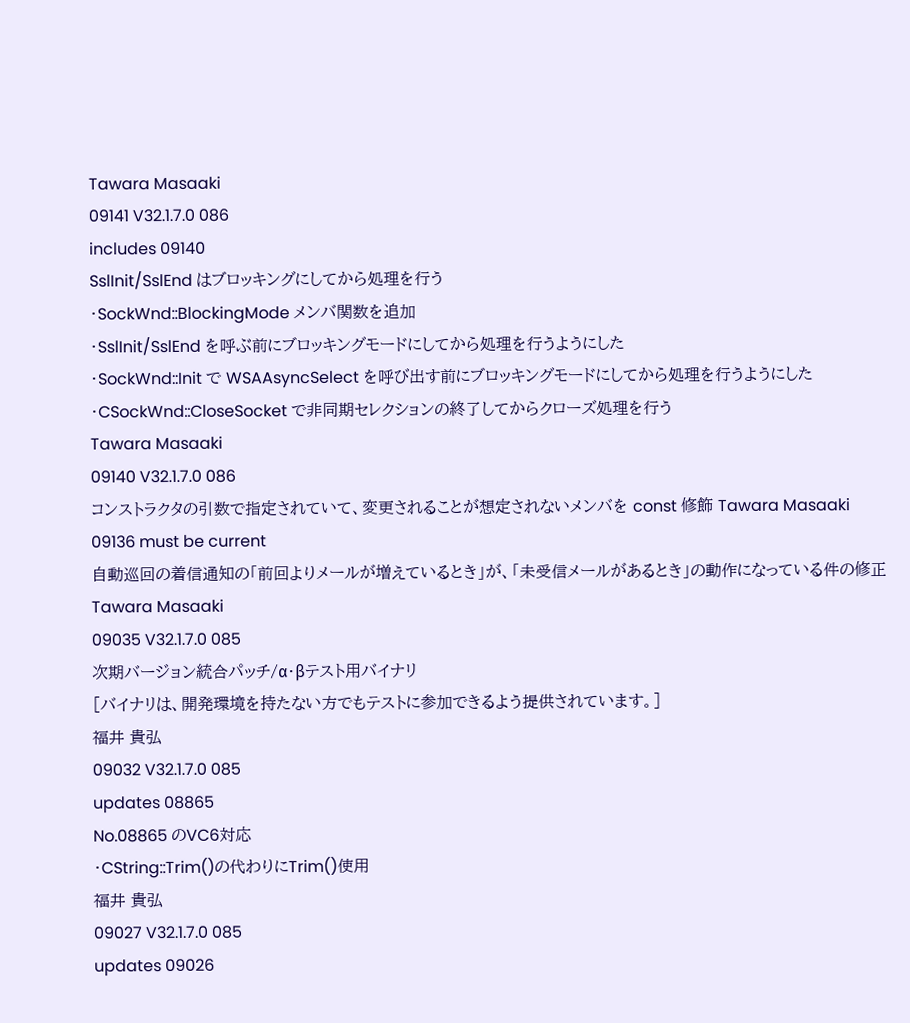Tawara Masaaki
09141 V32.1.7.0 086
includes 09140
SslInit/SslEnd はブロッキングにしてから処理を行う
・SockWnd::BlockingMode メンバ関数を追加
・SslInit/SslEnd を呼ぶ前にブロッキングモードにしてから処理を行うようにした
・SockWnd::Init で WSAAsyncSelect を呼び出す前にブロッキングモードにしてから処理を行うようにした
・CSockWnd::CloseSocket で非同期セレクションの終了してからクローズ処理を行う
Tawara Masaaki
09140 V32.1.7.0 086
コンストラクタの引数で指定されていて、変更されることが想定されないメンバを const 修飾 Tawara Masaaki
09136 must be current
自動巡回の着信通知の「前回よりメールが増えているとき」が、「未受信メールがあるとき」の動作になっている件の修正 Tawara Masaaki
09035 V32.1.7.0 085
次期バージョン統合パッチ/α・βテスト用バイナリ
[バイナリは、開発環境を持たない方でもテストに参加できるよう提供されています。]
福井 貴弘
09032 V32.1.7.0 085
updates 08865
No.08865 のVC6対応
・CString::Trim()の代わりにTrim()使用
福井 貴弘
09027 V32.1.7.0 085
updates 09026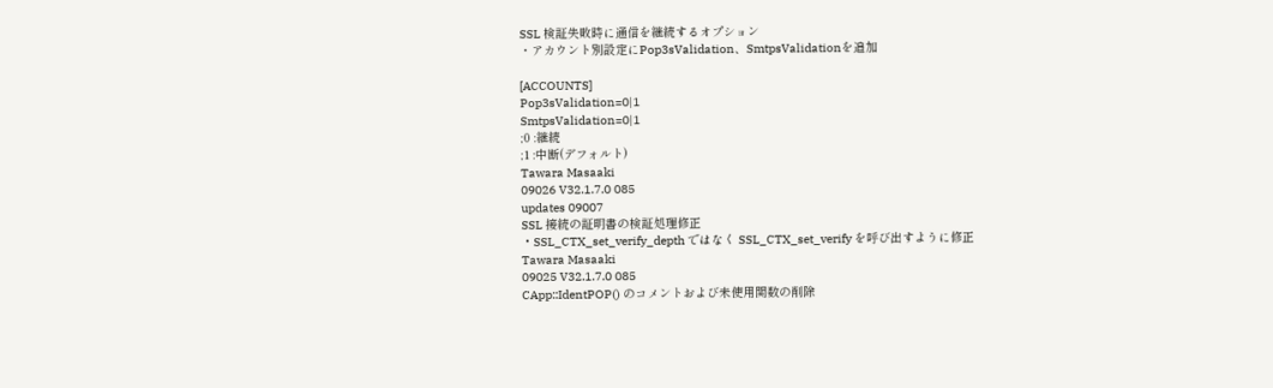SSL 検証失敗時に通信を継続するオプション
・アカウント別設定にPop3sValidation、SmtpsValidationを追加

[ACCOUNTS]
Pop3sValidation=0|1
SmtpsValidation=0|1
;0 :継続
;1 :中断(デフォルト)
Tawara Masaaki
09026 V32.1.7.0 085
updates 09007
SSL 接続の証明書の検証処理修正
・SSL_CTX_set_verify_depth ではなく SSL_CTX_set_verify を呼び出すように修正
Tawara Masaaki
09025 V32.1.7.0 085
CApp::IdentPOP() のコメントおよび未使用関数の削除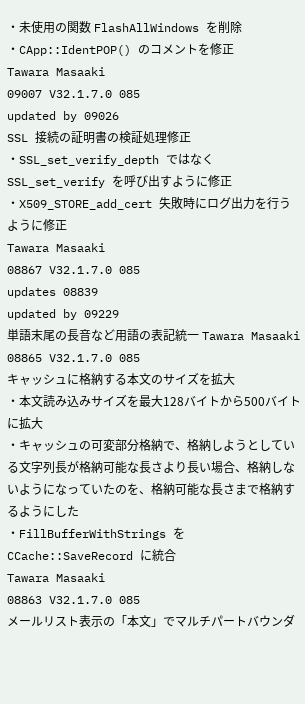・未使用の関数 FlashAllWindows を削除
・CApp::IdentPOP() のコメントを修正
Tawara Masaaki
09007 V32.1.7.0 085
updated by 09026
SSL 接続の証明書の検証処理修正
・SSL_set_verify_depth ではなく SSL_set_verify を呼び出すように修正
・X509_STORE_add_cert 失敗時にログ出力を行うように修正
Tawara Masaaki
08867 V32.1.7.0 085
updates 08839
updated by 09229
単語末尾の長音など用語の表記統一 Tawara Masaaki
08865 V32.1.7.0 085
キャッシュに格納する本文のサイズを拡大
・本文読み込みサイズを最大128バイトから500バイトに拡大
・キャッシュの可変部分格納で、格納しようとしている文字列長が格納可能な長さより長い場合、格納しないようになっていたのを、格納可能な長さまで格納するようにした
・FillBufferWithStrings を CCache::SaveRecord に統合
Tawara Masaaki
08863 V32.1.7.0 085
メールリスト表示の「本文」でマルチパートバウンダ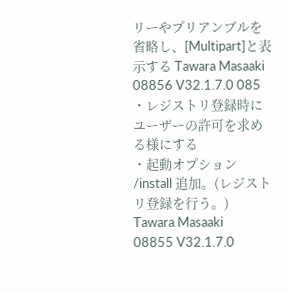リーやプリアンブルを省略し、[Multipart]と表示する Tawara Masaaki
08856 V32.1.7.0 085
・レジストリ登録時にユーザーの許可を求める様にする
・起動オプション /install 追加。(レジストリ登録を行う。)
Tawara Masaaki
08855 V32.1.7.0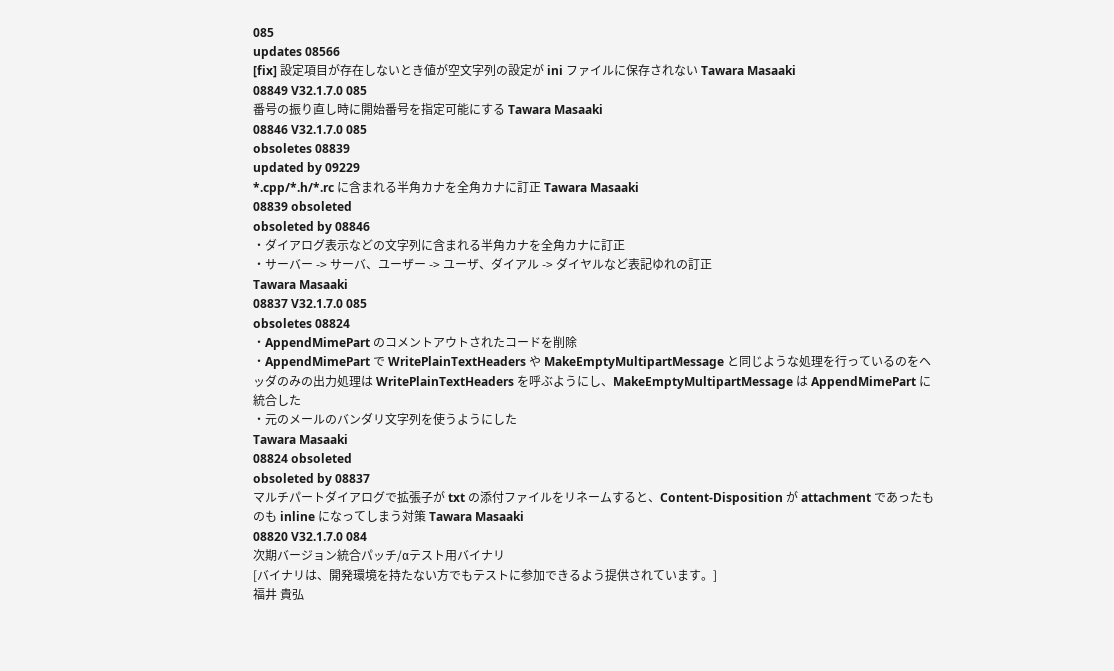085
updates 08566
[fix] 設定項目が存在しないとき値が空文字列の設定が ini ファイルに保存されない Tawara Masaaki
08849 V32.1.7.0 085
番号の振り直し時に開始番号を指定可能にする Tawara Masaaki
08846 V32.1.7.0 085
obsoletes 08839
updated by 09229
*.cpp/*.h/*.rc に含まれる半角カナを全角カナに訂正 Tawara Masaaki
08839 obsoleted
obsoleted by 08846
・ダイアログ表示などの文字列に含まれる半角カナを全角カナに訂正
・サーバー -> サーバ、ユーザー -> ユーザ、ダイアル -> ダイヤルなど表記ゆれの訂正
Tawara Masaaki
08837 V32.1.7.0 085
obsoletes 08824
・AppendMimePart のコメントアウトされたコードを削除
・AppendMimePart で WritePlainTextHeaders や MakeEmptyMultipartMessage と同じような処理を行っているのをヘッダのみの出力処理は WritePlainTextHeaders を呼ぶようにし、MakeEmptyMultipartMessage は AppendMimePart に統合した
・元のメールのバンダリ文字列を使うようにした
Tawara Masaaki
08824 obsoleted
obsoleted by 08837
マルチパートダイアログで拡張子が txt の添付ファイルをリネームすると、Content-Disposition が attachment であったものも inline になってしまう対策 Tawara Masaaki
08820 V32.1.7.0 084
次期バージョン統合パッチ/αテスト用バイナリ
[バイナリは、開発環境を持たない方でもテストに参加できるよう提供されています。]
福井 貴弘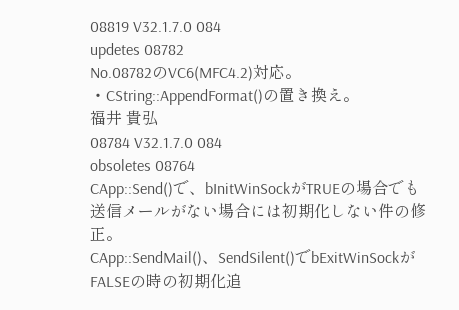08819 V32.1.7.0 084
updetes 08782
No.08782のVC6(MFC4.2)対応。
・CString::AppendFormat()の置き換え。
福井 貴弘
08784 V32.1.7.0 084
obsoletes 08764
CApp::Send()で、bInitWinSockがTRUEの場合でも送信メールがない場合には初期化しない件の修正。
CApp::SendMail()、SendSilent()でbExitWinSockがFALSEの時の初期化追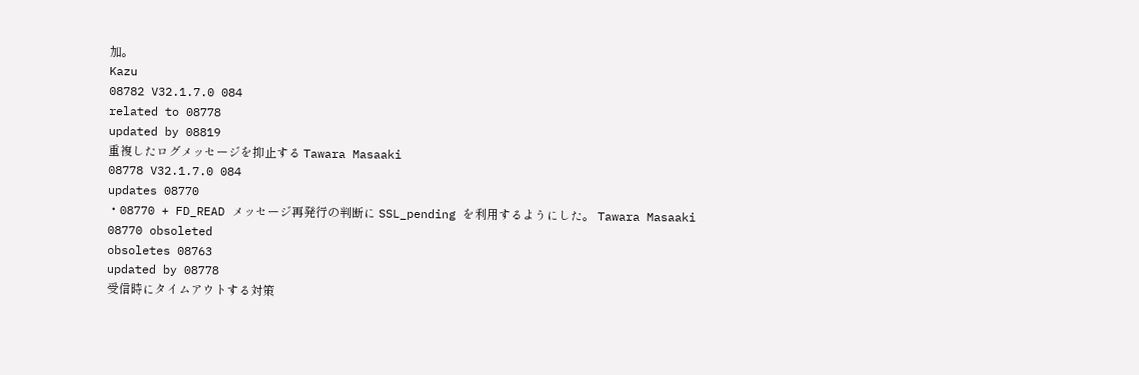加。
Kazu
08782 V32.1.7.0 084
related to 08778
updated by 08819
重複したログメッセージを抑止する Tawara Masaaki
08778 V32.1.7.0 084
updates 08770
・08770 + FD_READ メッセージ再発行の判断に SSL_pending を利用するようにした。 Tawara Masaaki
08770 obsoleted
obsoletes 08763
updated by 08778
受信時にタイムアウトする対策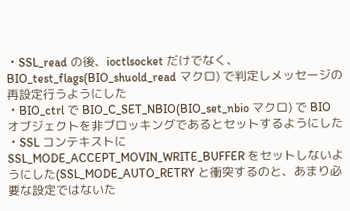・SSL_read の後、ioctlsocket だけでなく、BIO_test_flags(BIO_shuold_read マクロ) で判定しメッセージの再設定行うようにした
・BIO_ctrl で BIO_C_SET_NBIO(BIO_set_nbio マクロ) で BIO オブジェクトを非ブロッキングであるとセットするようにした
・SSL コンテキストに SSL_MODE_ACCEPT_MOVIN_WRITE_BUFFER をセットしないようにした(SSL_MODE_AUTO_RETRY と衝突するのと、あまり必要な設定ではないた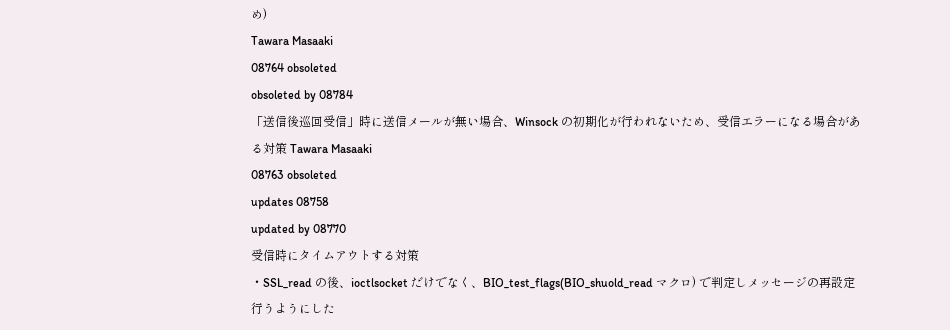め)
Tawara Masaaki
08764 obsoleted
obsoleted by 08784
「送信後巡回受信」時に送信メールが無い場合、Winsock の初期化が行われないため、受信エラーになる場合がある対策 Tawara Masaaki
08763 obsoleted
updates 08758
updated by 08770
受信時にタイムアウトする対策
・SSL_read の後、ioctlsocket だけでなく、BIO_test_flags(BIO_shuold_read マクロ) で判定しメッセージの再設定行うようにした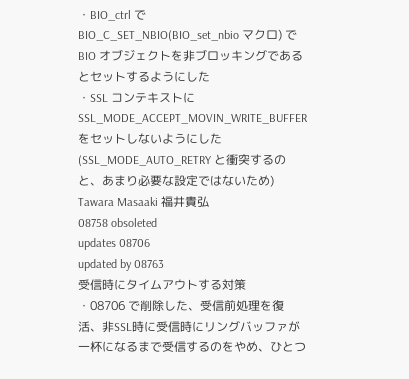・BIO_ctrl で BIO_C_SET_NBIO(BIO_set_nbio マクロ) で BIO オブジェクトを非ブロッキングであるとセットするようにした
・SSL コンテキストに SSL_MODE_ACCEPT_MOVIN_WRITE_BUFFER をセットしないようにした(SSL_MODE_AUTO_RETRY と衝突するのと、あまり必要な設定ではないため)
Tawara Masaaki 福井貴弘
08758 obsoleted
updates 08706
updated by 08763
受信時にタイムアウトする対策
・08706 で削除した、受信前処理を復活、非SSL時に受信時にリングバッファが一杯になるまで受信するのをやめ、ひとつ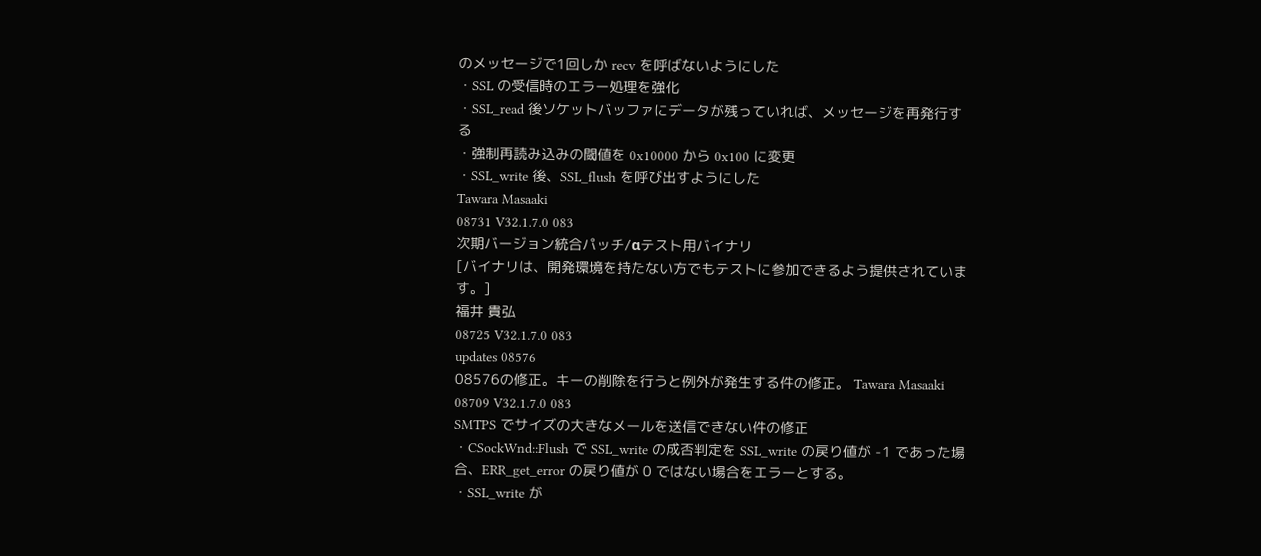のメッセージで1回しか recv を呼ばないようにした
・SSL の受信時のエラー処理を強化
・SSL_read 後ソケットバッファにデータが残っていれば、メッセージを再発行する
・強制再読み込みの閾値を 0x10000 から 0x100 に変更
・SSL_write 後、SSL_flush を呼び出すようにした
Tawara Masaaki
08731 V32.1.7.0 083
次期バージョン統合パッチ/αテスト用バイナリ
[バイナリは、開発環境を持たない方でもテストに参加できるよう提供されています。]
福井 貴弘
08725 V32.1.7.0 083
updates 08576
08576の修正。キーの削除を行うと例外が発生する件の修正。 Tawara Masaaki
08709 V32.1.7.0 083
SMTPS でサイズの大きなメールを送信できない件の修正
・CSockWnd::Flush で SSL_write の成否判定を SSL_write の戻り値が -1 であった場合、ERR_get_error の戻り値が 0 ではない場合をエラーとする。
・SSL_write が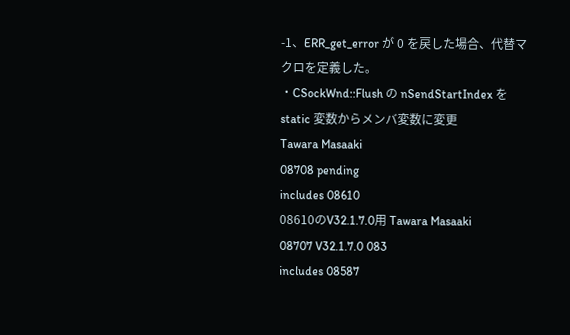-1、ERR_get_error が 0 を戻した場合、代替マクロを定義した。
・CSockWnd::Flush の nSendStartIndex を static 変数からメンバ変数に変更
Tawara Masaaki
08708 pending
includes 08610
08610のV32.1.7.0用 Tawara Masaaki
08707 V32.1.7.0 083
includes 08587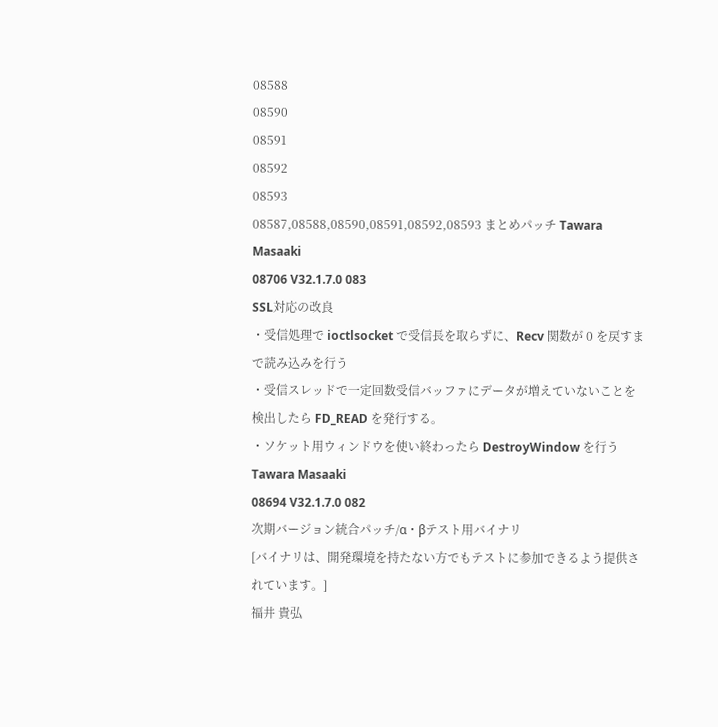08588
08590
08591
08592
08593
08587,08588,08590,08591,08592,08593 まとめパッチ Tawara Masaaki
08706 V32.1.7.0 083
SSL対応の改良
・受信処理で ioctlsocket で受信長を取らずに、Recv 関数が 0 を戻すまで読み込みを行う
・受信スレッドで一定回数受信バッファにデータが増えていないことを検出したら FD_READ を発行する。
・ソケット用ウィンドウを使い終わったら DestroyWindow を行う
Tawara Masaaki
08694 V32.1.7.0 082
次期バージョン統合パッチ/α・βテスト用バイナリ
[バイナリは、開発環境を持たない方でもテストに参加できるよう提供されています。]
福井 貴弘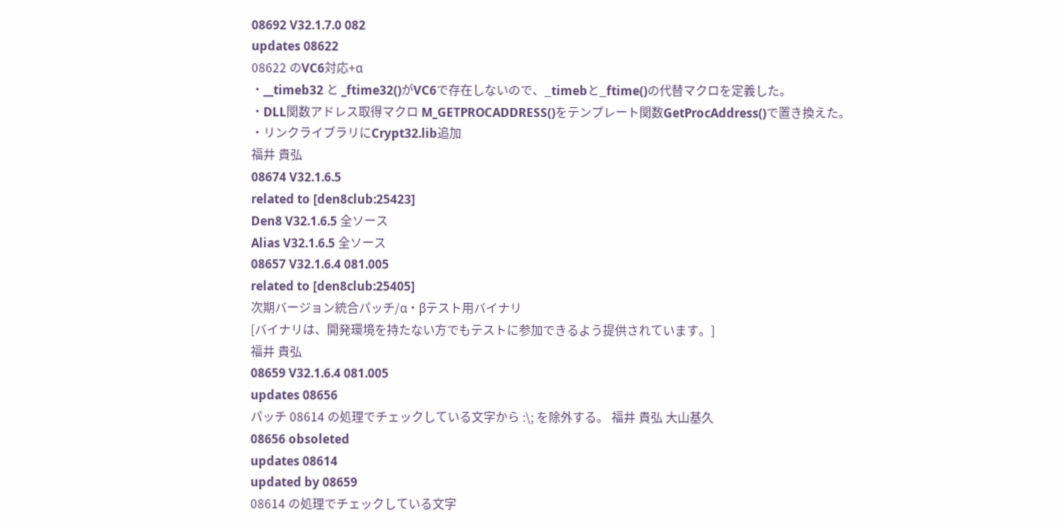08692 V32.1.7.0 082
updates 08622
08622 のVC6対応+α
・__timeb32 と _ftime32()がVC6で存在しないので、_timebと_ftime()の代替マクロを定義した。
・DLL関数アドレス取得マクロ M_GETPROCADDRESS()をテンプレート関数GetProcAddress()で置き換えた。
・リンクライブラリにCrypt32.lib追加
福井 貴弘
08674 V32.1.6.5
related to [den8club:25423]
Den8 V32.1.6.5 全ソース
Alias V32.1.6.5 全ソース
08657 V32.1.6.4 081.005
related to [den8club:25405]
次期バージョン統合パッチ/α・βテスト用バイナリ
[バイナリは、開発環境を持たない方でもテストに参加できるよう提供されています。]
福井 貴弘
08659 V32.1.6.4 081.005
updates 08656
パッチ 08614 の処理でチェックしている文字から :\; を除外する。 福井 貴弘 大山基久
08656 obsoleted
updates 08614
updated by 08659
08614 の処理でチェックしている文字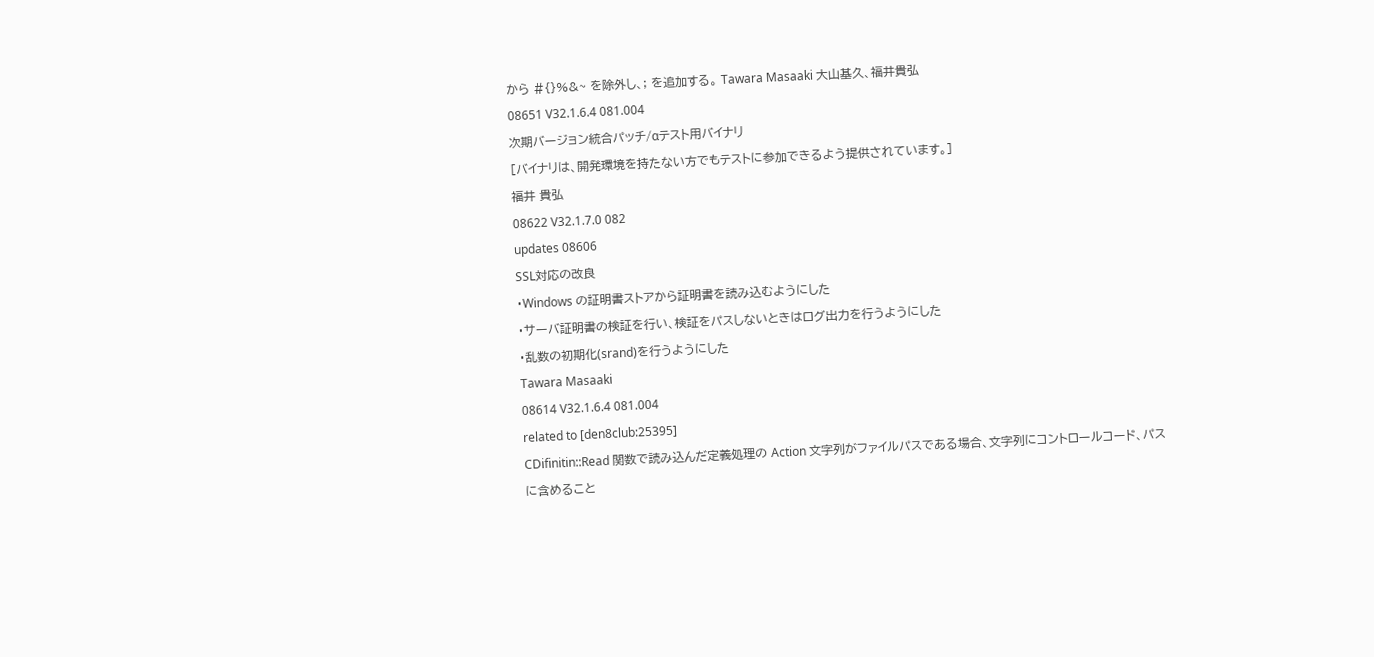から #{}%&~ を除外し、; を追加する。 Tawara Masaaki 大山基久、福井貴弘
08651 V32.1.6.4 081.004
次期バージョン統合パッチ/αテスト用バイナリ
[バイナリは、開発環境を持たない方でもテストに参加できるよう提供されています。]
福井 貴弘
08622 V32.1.7.0 082
updates 08606
SSL対応の改良
・Windows の証明書ストアから証明書を読み込むようにした
・サーバ証明書の検証を行い、検証をパスしないときはログ出力を行うようにした
・乱数の初期化(srand)を行うようにした
Tawara Masaaki
08614 V32.1.6.4 081.004
related to [den8club:25395]
CDifinitin::Read 関数で読み込んだ定義処理の Action 文字列がファイルパスである場合、文字列にコントロールコード、パスに含めること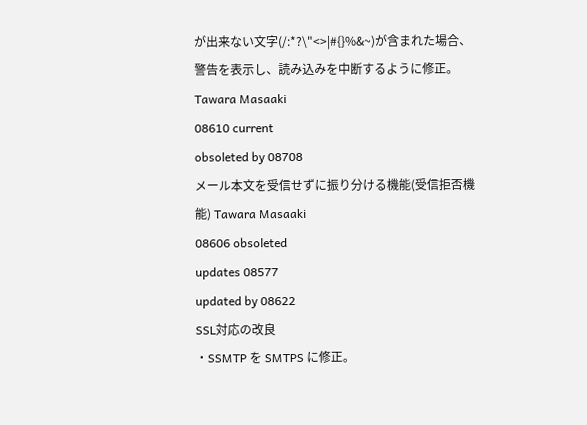が出来ない文字(/:*?\"<>|#{}%&~)が含まれた場合、警告を表示し、読み込みを中断するように修正。 Tawara Masaaki
08610 current
obsoleted by 08708
メール本文を受信せずに振り分ける機能(受信拒否機能) Tawara Masaaki
08606 obsoleted
updates 08577
updated by 08622
SSL対応の改良
・SSMTP を SMTPS に修正。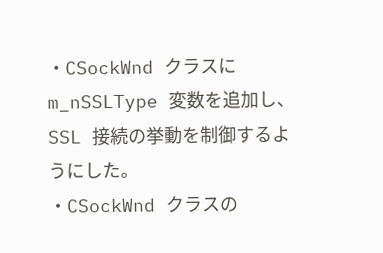・CSockWnd クラスに m_nSSLType 変数を追加し、SSL 接続の挙動を制御するようにした。
・CSockWnd クラスの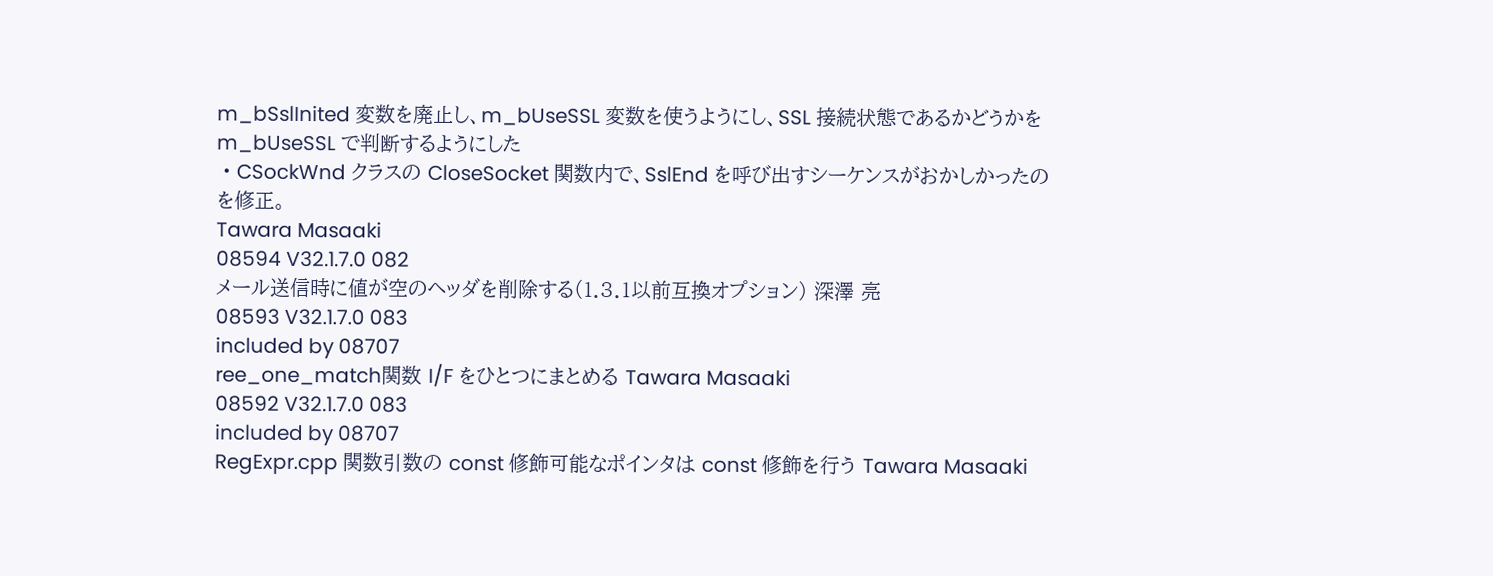m_bSslInited 変数を廃止し、m_bUseSSL 変数を使うようにし、SSL 接続状態であるかどうかを m_bUseSSL で判断するようにした
・CSockWnd クラスの CloseSocket 関数内で、SslEnd を呼び出すシーケンスがおかしかったのを修正。
Tawara Masaaki
08594 V32.1.7.0 082
メール送信時に値が空のヘッダを削除する(1.3.1以前互換オプション) 深澤 亮
08593 V32.1.7.0 083
included by 08707
ree_one_match関数 I/F をひとつにまとめる Tawara Masaaki
08592 V32.1.7.0 083
included by 08707
RegExpr.cpp 関数引数の const 修飾可能なポインタは const 修飾を行う Tawara Masaaki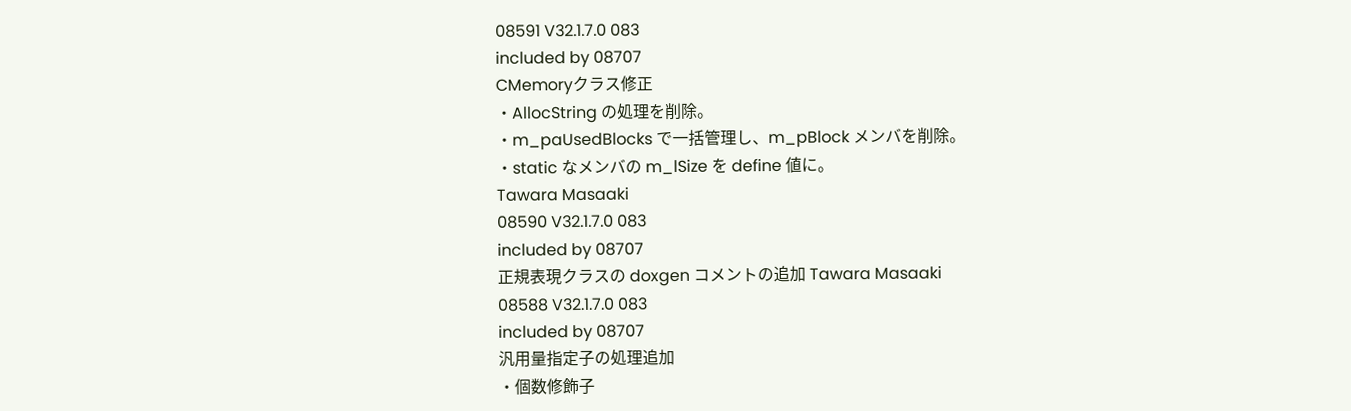08591 V32.1.7.0 083
included by 08707
CMemoryクラス修正
・AllocString の処理を削除。
・m_paUsedBlocks で一括管理し、m_pBlock メンバを削除。
・static なメンバの m_lSize を define 値に。
Tawara Masaaki
08590 V32.1.7.0 083
included by 08707
正規表現クラスの doxgen コメントの追加 Tawara Masaaki
08588 V32.1.7.0 083
included by 08707
汎用量指定子の処理追加
・個数修飾子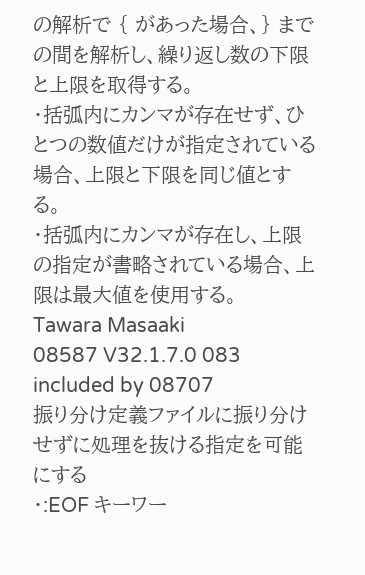の解析で { があった場合、} までの間を解析し、繰り返し数の下限と上限を取得する。
・括弧内にカンマが存在せず、ひとつの数値だけが指定されている場合、上限と下限を同じ値とする。
・括弧内にカンマが存在し、上限の指定が書略されている場合、上限は最大値を使用する。
Tawara Masaaki
08587 V32.1.7.0 083
included by 08707
振り分け定義ファイルに振り分けせずに処理を抜ける指定を可能にする
・:EOF キーワー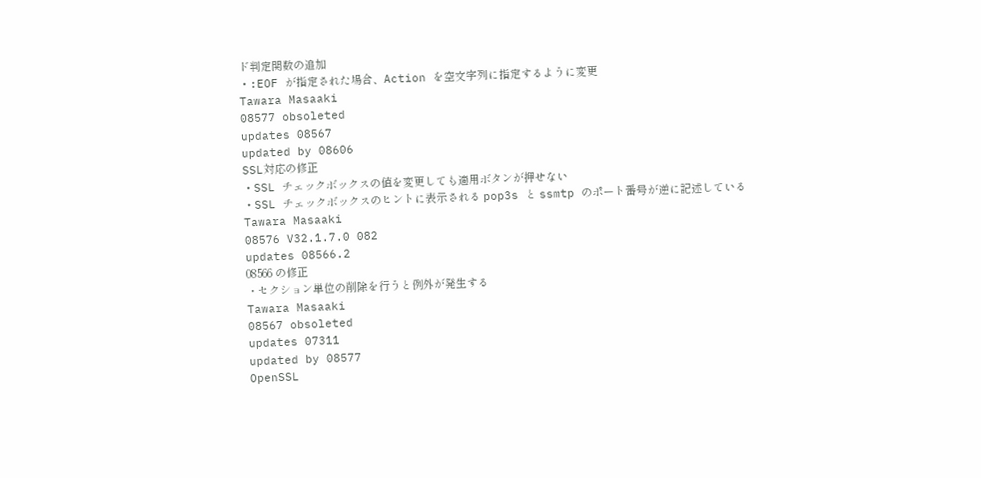ド判定関数の追加
・:EOF が指定された場合、Action を空文字列に指定するように変更
Tawara Masaaki
08577 obsoleted
updates 08567
updated by 08606
SSL対応の修正
・SSL チェックボックスの値を変更しても適用ボタンが押せない
・SSL チェックボックスのヒントに表示される pop3s と ssmtp のポート番号が逆に記述している
Tawara Masaaki
08576 V32.1.7.0 082
updates 08566.2
08566 の修正
・セクション単位の削除を行うと例外が発生する
Tawara Masaaki
08567 obsoleted
updates 07311
updated by 08577
OpenSSL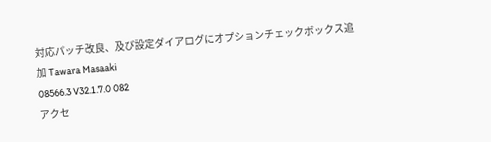対応パッチ改良、及び設定ダイアログにオプションチェックボックス追加 Tawara Masaaki
08566.3 V32.1.7.0 082
アクセ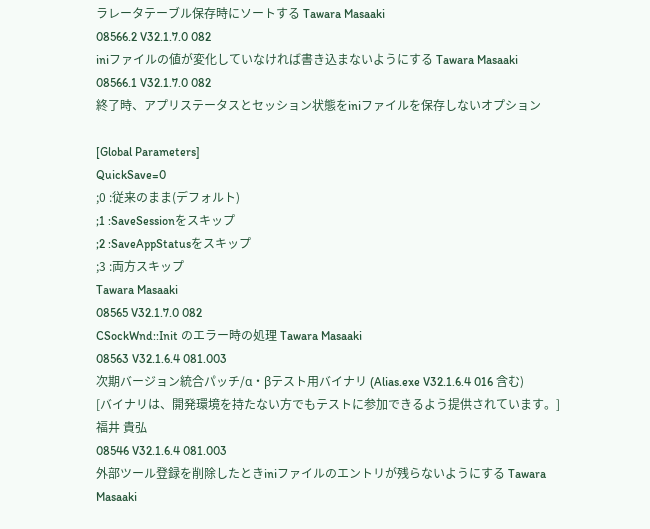ラレータテーブル保存時にソートする Tawara Masaaki
08566.2 V32.1.7.0 082
iniファイルの値が変化していなければ書き込まないようにする Tawara Masaaki
08566.1 V32.1.7.0 082
終了時、アプリステータスとセッション状態をiniファイルを保存しないオプション

[Global Parameters]
QuickSave=0
;0 :従来のまま(デフォルト)
;1 :SaveSessionをスキップ
;2 :SaveAppStatusをスキップ
;3 :両方スキップ
Tawara Masaaki
08565 V32.1.7.0 082
CSockWnd::Init のエラー時の処理 Tawara Masaaki
08563 V32.1.6.4 081.003
次期バージョン統合パッチ/α・βテスト用バイナリ (Alias.exe V32.1.6.4 016 含む)
[バイナリは、開発環境を持たない方でもテストに参加できるよう提供されています。]
福井 貴弘
08546 V32.1.6.4 081.003
外部ツール登録を削除したときiniファイルのエントリが残らないようにする Tawara Masaaki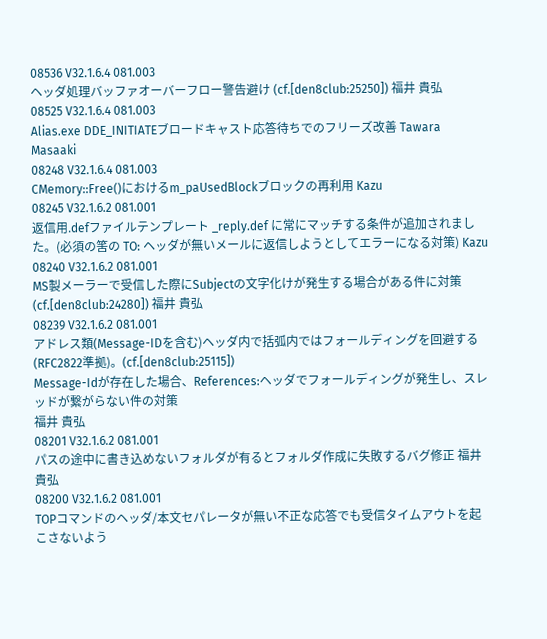08536 V32.1.6.4 081.003
ヘッダ処理バッファオーバーフロー警告避け (cf.[den8club:25250]) 福井 貴弘
08525 V32.1.6.4 081.003
Alias.exe DDE_INITIATEブロードキャスト応答待ちでのフリーズ改善 Tawara Masaaki
08248 V32.1.6.4 081.003
CMemory::Free()におけるm_paUsedBlockブロックの再利用 Kazu
08245 V32.1.6.2 081.001
返信用.defファイルテンプレート _reply.def に常にマッチする条件が追加されました。(必須の筈の TO: ヘッダが無いメールに返信しようとしてエラーになる対策) Kazu
08240 V32.1.6.2 081.001
MS製メーラーで受信した際にSubjectの文字化けが発生する場合がある件に対策 (cf.[den8club:24280]) 福井 貴弘
08239 V32.1.6.2 081.001
アドレス類(Message-IDを含む)ヘッダ内で括弧内ではフォールディングを回避する(RFC2822準拠)。(cf.[den8club:25115])
Message-Idが存在した場合、References:ヘッダでフォールディングが発生し、スレッドが繋がらない件の対策
福井 貴弘
08201 V32.1.6.2 081.001
パスの途中に書き込めないフォルダが有るとフォルダ作成に失敗するバグ修正 福井 貴弘
08200 V32.1.6.2 081.001
TOPコマンドのヘッダ/本文セパレータが無い不正な応答でも受信タイムアウトを起こさないよう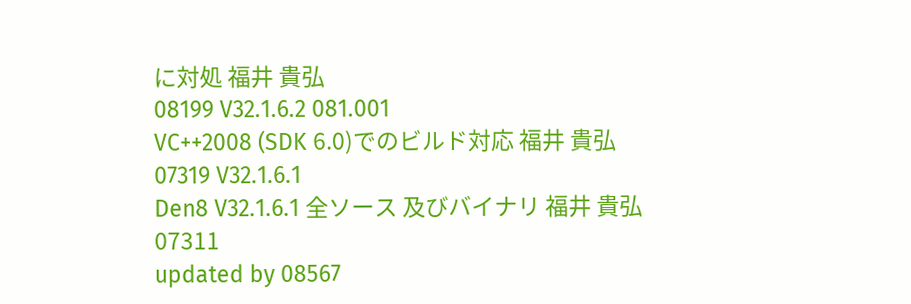に対処 福井 貴弘
08199 V32.1.6.2 081.001
VC++2008 (SDK 6.0)でのビルド対応 福井 貴弘
07319 V32.1.6.1
Den8 V32.1.6.1 全ソース 及びバイナリ 福井 貴弘
07311
updated by 08567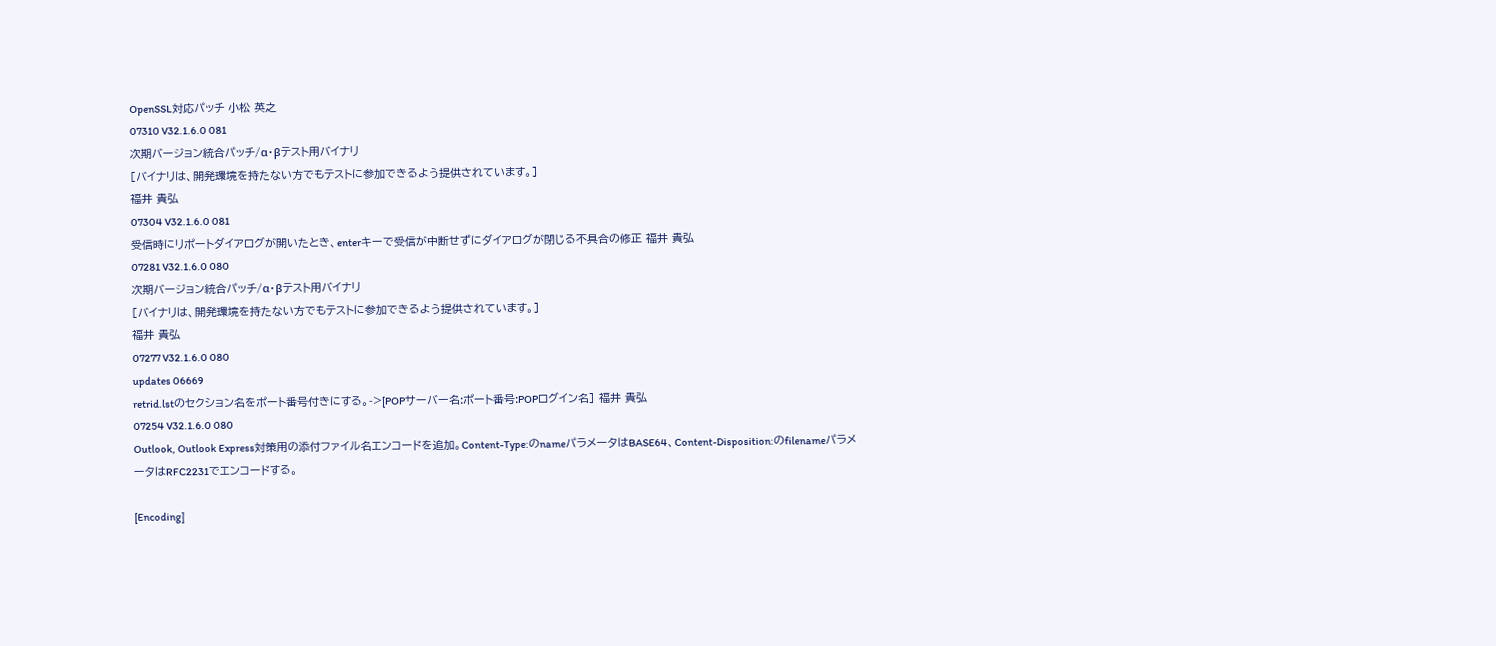OpenSSL対応パッチ 小松 英之
07310 V32.1.6.0 081
次期バージョン統合パッチ/α・βテスト用バイナリ
[バイナリは、開発環境を持たない方でもテストに参加できるよう提供されています。]
福井 貴弘
07304 V32.1.6.0 081
受信時にリポートダイアログが開いたとき、enterキーで受信が中断せずにダイアログが閉じる不具合の修正 福井 貴弘
07281 V32.1.6.0 080
次期バージョン統合パッチ/α・βテスト用バイナリ
[バイナリは、開発環境を持たない方でもテストに参加できるよう提供されています。]
福井 貴弘
07277 V32.1.6.0 080
updates 06669
retrid.lstのセクション名をポート番号付きにする。->[POPサーバー名:ポート番号:POPログイン名] 福井 貴弘
07254 V32.1.6.0 080
Outlook, Outlook Express対策用の添付ファイル名エンコードを追加。Content-Type:のnameパラメータはBASE64、Content-Disposition:のfilenameパラメータはRFC2231でエンコードする。

[Encoding]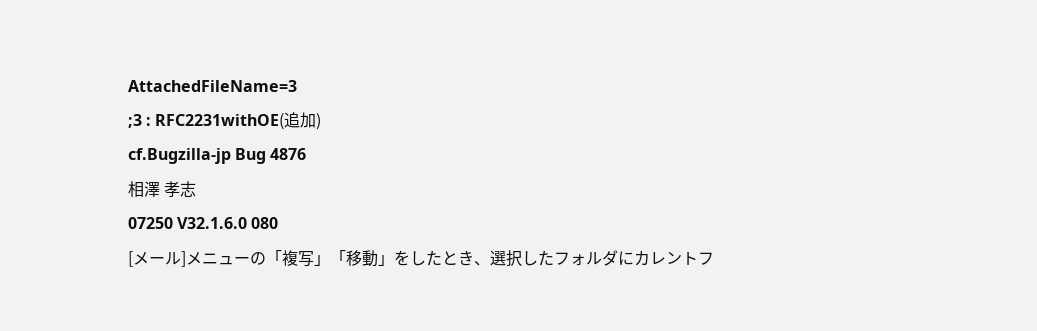AttachedFileName=3
;3 : RFC2231withOE(追加)
cf.Bugzilla-jp Bug 4876
相澤 孝志
07250 V32.1.6.0 080
[メール]メニューの「複写」「移動」をしたとき、選択したフォルダにカレントフ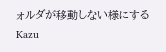ォルダが移動しない様にする Kazu